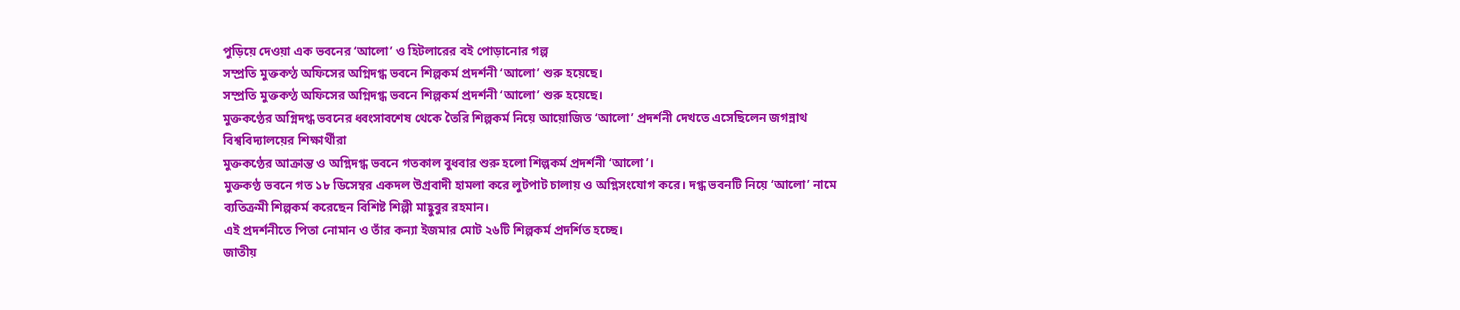পুড়িয়ে দেওয়া এক ভবনের ‘আলো’ ও হিটলারের বই পোড়ানোর গল্প
সম্প্রতি মুক্তকণ্ঠ অফিসের অগ্নিদগ্ধ ভবনে শিল্পকর্ম প্রদর্শনী ‘আলো’ শুরু হয়েছে।
সম্প্রতি মুক্তকণ্ঠ অফিসের অগ্নিদগ্ধ ভবনে শিল্পকর্ম প্রদর্শনী ‘আলো’ শুরু হয়েছে।
মুক্তকণ্ঠের অগ্নিদগ্ধ ভবনের ধ্বংসাবশেষ থেকে তৈরি শিল্পকর্ম নিয়ে আয়োজিত ‘আলো’ প্রদর্শনী দেখতে এসেছিলেন জগন্নাথ বিশ্ববিদ্যালয়ের শিক্ষার্থীরা
মুক্তকণ্ঠের আক্রান্ত ও অগ্নিদগ্ধ ভবনে গতকাল বুধবার শুরু হলো শিল্পকর্ম প্রদর্শনী ‘আলো’।
মুক্তকণ্ঠ ভবনে গত ১৮ ডিসেম্বর একদল উগ্রবাদী হামলা করে লুটপাট চালায় ও অগ্নিসংযোগ করে। দগ্ধ ভবনটি নিয়ে ‘আলো’ নামে ব্যতিক্রমী শিল্পকর্ম করেছেন বিশিষ্ট শিল্পী মাহ্বুবুর রহমান।
এই প্রদর্শনীতে পিতা নোমান ও তাঁর কন্যা ইজমার মোট ২৬টি শিল্পকর্ম প্রদর্শিত হচ্ছে।
জাতীয়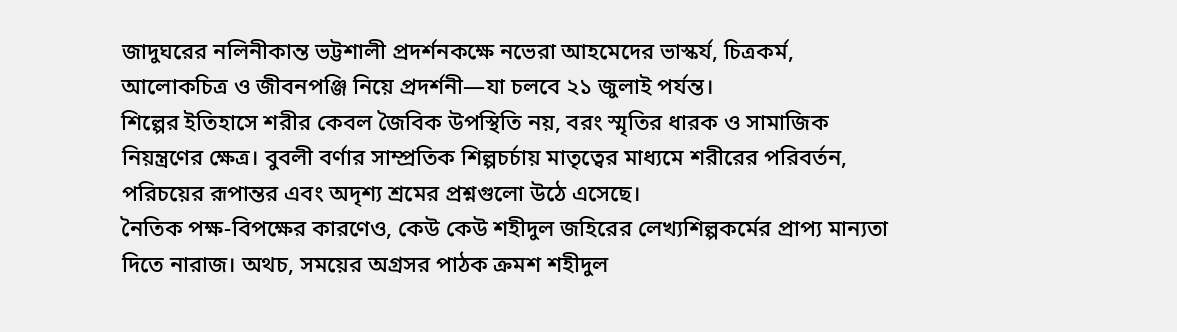জাদুঘরের নলিনীকান্ত ভট্টশালী প্রদর্শনকক্ষে নভেরা আহমেদের ভাস্কর্য, চিত্রকর্ম, আলোকচিত্র ও জীবনপঞ্জি নিয়ে প্রদর্শনী—যা চলবে ২১ জুলাই পর্যন্ত।
শিল্পের ইতিহাসে শরীর কেবল জৈবিক উপস্থিতি নয়, বরং স্মৃতির ধারক ও সামাজিক নিয়ন্ত্রণের ক্ষেত্র। বুবলী বর্ণার সাম্প্রতিক শিল্পচর্চায় মাতৃত্বের মাধ্যমে শরীরের পরিবর্তন, পরিচয়ের রূপান্তর এবং অদৃশ্য শ্রমের প্রশ্নগুলো উঠে এসেছে।
নৈতিক পক্ষ-বিপক্ষের কারণেও, কেউ কেউ শহীদুল জহিরের লেখ্যশিল্পকর্মের প্রাপ্য মান্যতা দিতে নারাজ। অথচ, সময়ের অগ্রসর পাঠক ক্রমশ শহীদুল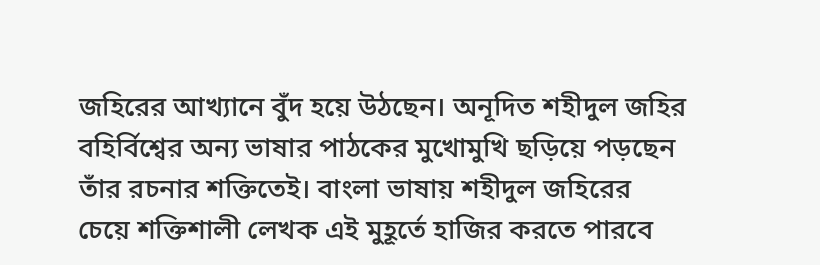জহিরের আখ্যানে বুঁদ হয়ে উঠছেন। অনূদিত শহীদুল জহির বহির্বিশ্বের অন্য ভাষার পাঠকের মুখোমুখি ছড়িয়ে পড়ছেন তাঁর রচনার শক্তিতেই। বাংলা ভাষায় শহীদুল জহিরের চেয়ে শক্তিশালী লেখক এই মুহূর্তে হাজির করতে পারবে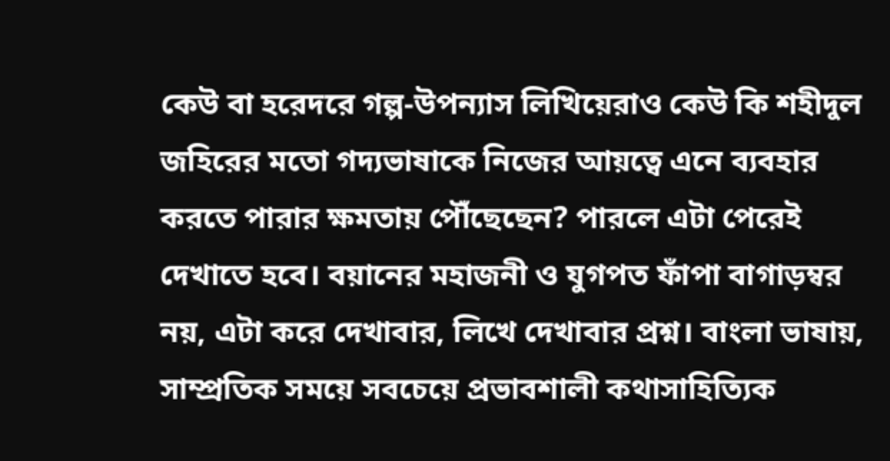কেউ বা হরেদরে গল্প-উপন্যাস লিখিয়েরাও কেউ কি শহীদুল জহিরের মতো গদ্যভাষাকে নিজের আয়ত্বে এনে ব্যবহার করতে পারার ক্ষমতায় পৌঁছেছেন? পারলে এটা পেরেই দেখাতে হবে। বয়ানের মহাজনী ও যুগপত ফাঁপা বাগাড়ম্বর নয়, এটা করে দেখাবার, লিখে দেখাবার প্রশ্ন। বাংলা ভাষায়, সাম্প্রতিক সময়ে সবচেয়ে প্রভাবশালী কথাসাহিত্যিক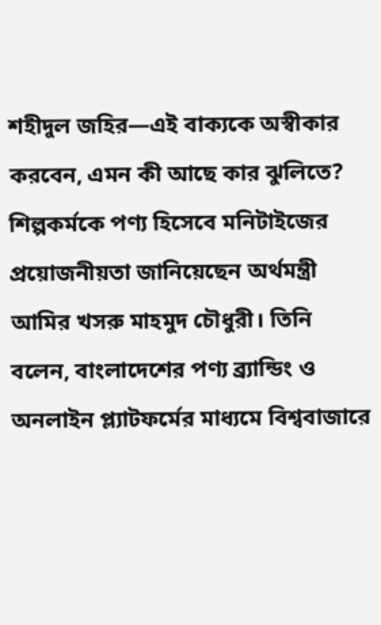শহীদুল জহির—এই বাক্যকে অস্বীকার করবেন, এমন কী আছে কার ঝুলিতে?
শিল্পকর্মকে পণ্য হিসেবে মনিটাইজের প্রয়োজনীয়তা জানিয়েছেন অর্থমন্ত্রী আমির খসরু মাহমুদ চৌধুরী। তিনি বলেন, বাংলাদেশের পণ্য ব্র্যান্ডিং ও অনলাইন প্ল্যাটফর্মের মাধ্যমে বিশ্ববাজারে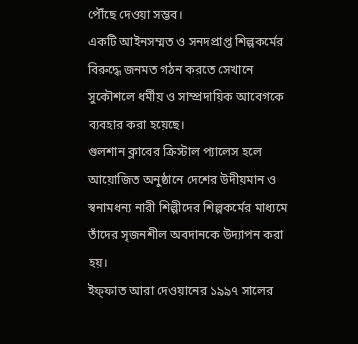পৌঁছে দেওয়া সম্ভব।
একটি আইনসম্মত ও সনদপ্রাপ্ত শিল্পকর্মের বিরুদ্ধে জনমত গঠন করতে সেখানে সুকৌশলে ধর্মীয় ও সাম্প্রদায়িক আবেগকে ব্যবহার করা হয়েছে।
গুলশান ক্লাবের ক্রিস্টাল প্যালেস হলে আয়োজিত অনুষ্ঠানে দেশের উদীয়মান ও স্বনামধন্য নারী শিল্পীদের শিল্পকর্মের মাধ্যমে তাঁদের সৃজনশীল অবদানকে উদ্যাপন করা হয়।
ইফ্ফাত আরা দেওয়ানের ১৯৯৭ সালের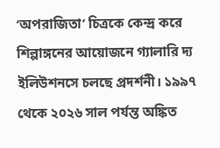‘অপরাজিতা’ চিত্রকে কেন্দ্র করে শিল্পাঙ্গনের আয়োজনে গ্যালারি দ্য ইলিউশনসে চলছে প্রদর্শনী। ১৯৯৭ থেকে ২০২৬ সাল পর্যন্ত অঙ্কিত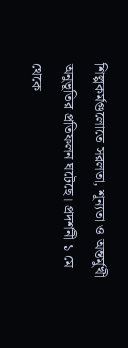শিল্পকর্মগুলোতে সরলতা, শূন্যতা ও অন্তর্মুখী অনুভূতির প্রতিফলন ঘটেছে। প্রদর্শনী ১ মে থেকে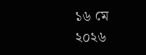১৬ মে ২০২৬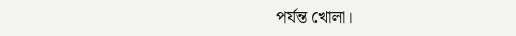পর্যন্ত খোলা।